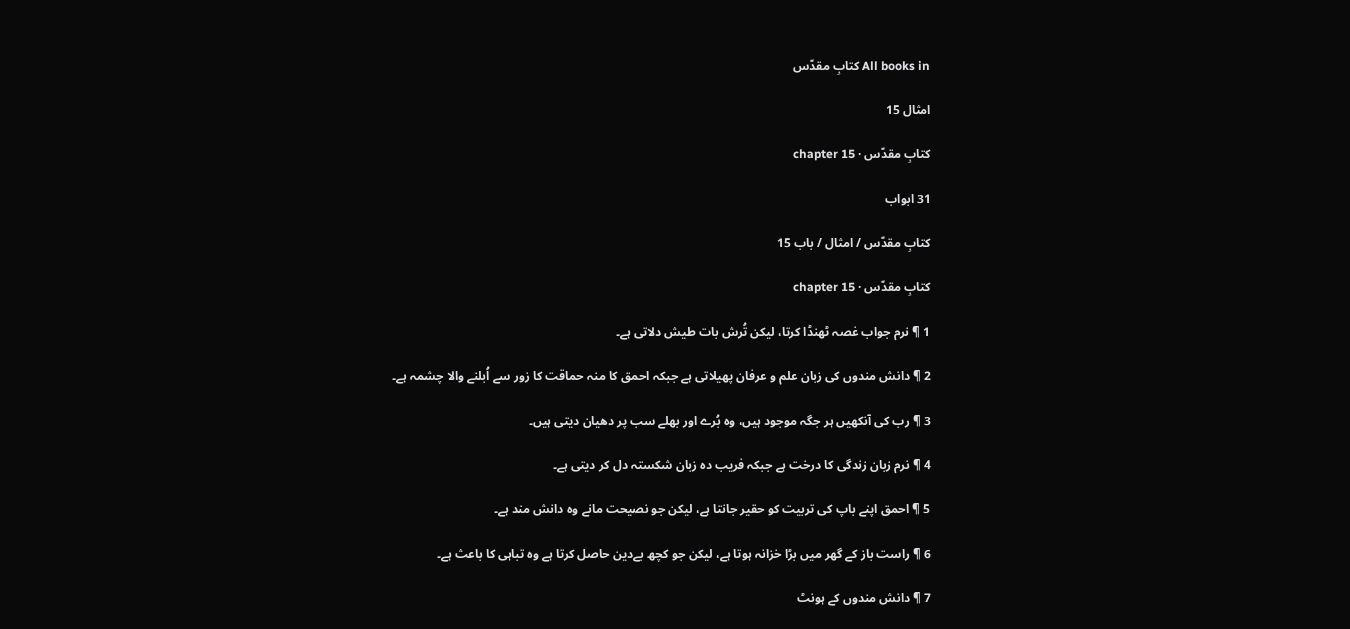All books in کتابِ مقدّس

امثال 15

کتابِ مقدّس · chapter 15

31 ابواب

کتابِ مقدّس / امثال / باب 15

کتابِ مقدّس · chapter 15

1 ¶ نرم جواب غصہ ٹھنڈا کرتا، لیکن تُرش بات طیش دلاتی ہے۔

2 ¶ دانش مندوں کی زبان علم و عرفان پھیلاتی ہے جبکہ احمق کا منہ حماقت کا زور سے اُبلنے والا چشمہ ہے۔

3 ¶ رب کی آنکھیں ہر جگہ موجود ہیں، وہ بُرے اور بھلے سب پر دھیان دیتی ہیں۔

4 ¶ نرم زبان زندگی کا درخت ہے جبکہ فریب دہ زبان شکستہ دل کر دیتی ہے۔

5 ¶ احمق اپنے باپ کی تربیت کو حقیر جانتا ہے، لیکن جو نصیحت مانے وہ دانش مند ہے۔

6 ¶ راست باز کے گھر میں بڑا خزانہ ہوتا ہے، لیکن جو کچھ بےدین حاصل کرتا ہے وہ تباہی کا باعث ہے۔

7 ¶ دانش مندوں کے ہونٹ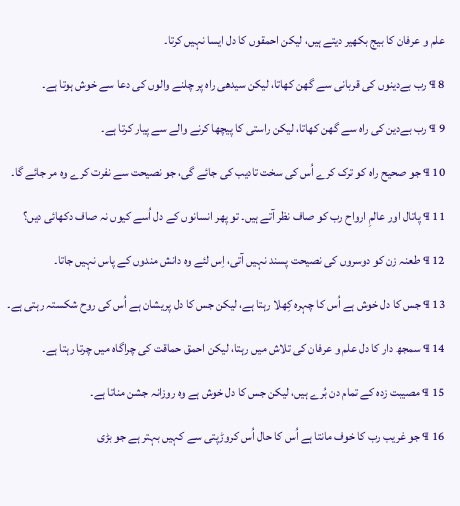علم و عرفان کا بیج بکھیر دیتے ہیں، لیکن احمقوں کا دل ایسا نہیں کرتا۔

8 ¶ رب بےدینوں کی قربانی سے گھن کھاتا، لیکن سیدھی راہ پر چلنے والوں کی دعا سے خوش ہوتا ہے۔

9 ¶ رب بےدین کی راہ سے گھن کھاتا، لیکن راستی کا پیچھا کرنے والے سے پیار کرتا ہے۔

10 ¶ جو صحیح راہ کو ترک کرے اُس کی سخت تادیب کی جائے گی، جو نصیحت سے نفرت کرے وہ مر جائے گا۔

11 ¶ پاتال اور عالمِ ارواح رب کو صاف نظر آتے ہیں۔ تو پھر انسانوں کے دل اُسے کیوں نہ صاف دکھائی دیں؟

12 ¶ طعنہ زن کو دوسروں کی نصیحت پسند نہیں آتی، اِس لئے وہ دانش مندوں کے پاس نہیں جاتا۔

13 ¶ جس کا دل خوش ہے اُس کا چہرہ کِھلا رہتا ہے، لیکن جس کا دل پریشان ہے اُس کی روح شکستہ رہتی ہے۔

14 ¶ سمجھ دار کا دل علم و عرفان کی تلاش میں رہتا، لیکن احمق حماقت کی چراگاہ میں چرتا رہتا ہے۔

15 ¶ مصیبت زدہ کے تمام دن بُرے ہیں، لیکن جس کا دل خوش ہے وہ روزانہ جشن مناتا ہے۔

16 ¶ جو غریب رب کا خوف مانتا ہے اُس کا حال اُس کروڑپتی سے کہیں بہتر ہے جو بڑی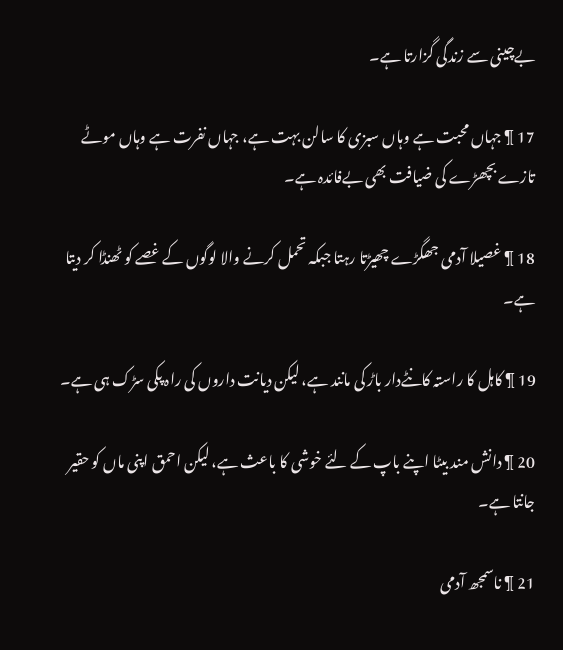بےچینی سے زندگی گزارتا ہے۔

17 ¶ جہاں محبت ہے وہاں سبزی کا سالن بہت ہے، جہاں نفرت ہے وہاں موٹے تازے بچھڑے کی ضیافت بھی بےفائدہ ہے۔

18 ¶ غصیلا آدمی جھگڑے چھیڑتا رہتا جبکہ تحمل کرنے والا لوگوں کے غصے کو ٹھنڈا کر دیتا ہے۔

19 ¶ کاہل کا راستہ کانٹےدار باڑ کی مانند ہے، لیکن دیانت داروں کی راہ پکی سڑک ہی ہے۔

20 ¶ دانش مند بیٹا اپنے باپ کے لئے خوشی کا باعث ہے، لیکن احمق اپنی ماں کو حقیر جانتا ہے۔

21 ¶ ناسمجھ آدمی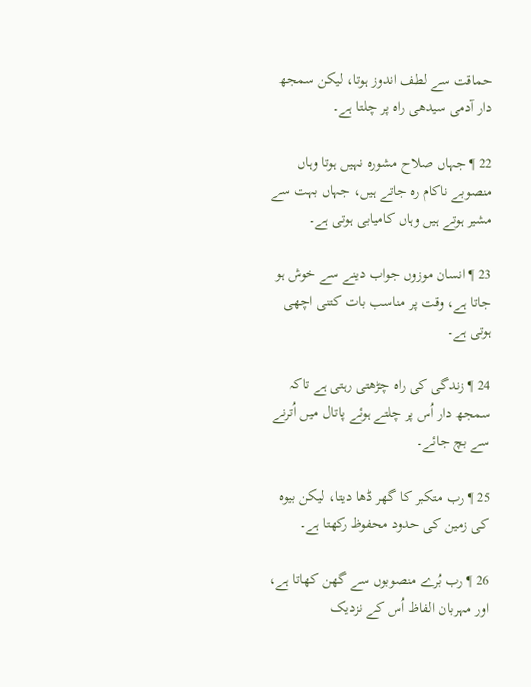حماقت سے لطف اندوز ہوتا، لیکن سمجھ دار آدمی سیدھی راہ پر چلتا ہے۔

22 ¶ جہاں صلاح مشورہ نہیں ہوتا وہاں منصوبے ناکام رہ جاتے ہیں، جہاں بہت سے مشیر ہوتے ہیں وہاں کامیابی ہوتی ہے۔

23 ¶ انسان موزوں جواب دینے سے خوش ہو جاتا ہے، وقت پر مناسب بات کتنی اچھی ہوتی ہے۔

24 ¶ زندگی کی راہ چڑھتی رہتی ہے تاکہ سمجھ دار اُس پر چلتے ہوئے پاتال میں اُترنے سے بچ جائے۔

25 ¶ رب متکبر کا گھر ڈھا دیتا، لیکن بیوہ کی زمین کی حدود محفوظ رکھتا ہے۔

26 ¶ رب بُرے منصوبوں سے گھن کھاتا ہے، اور مہربان الفاظ اُس کے نزدیک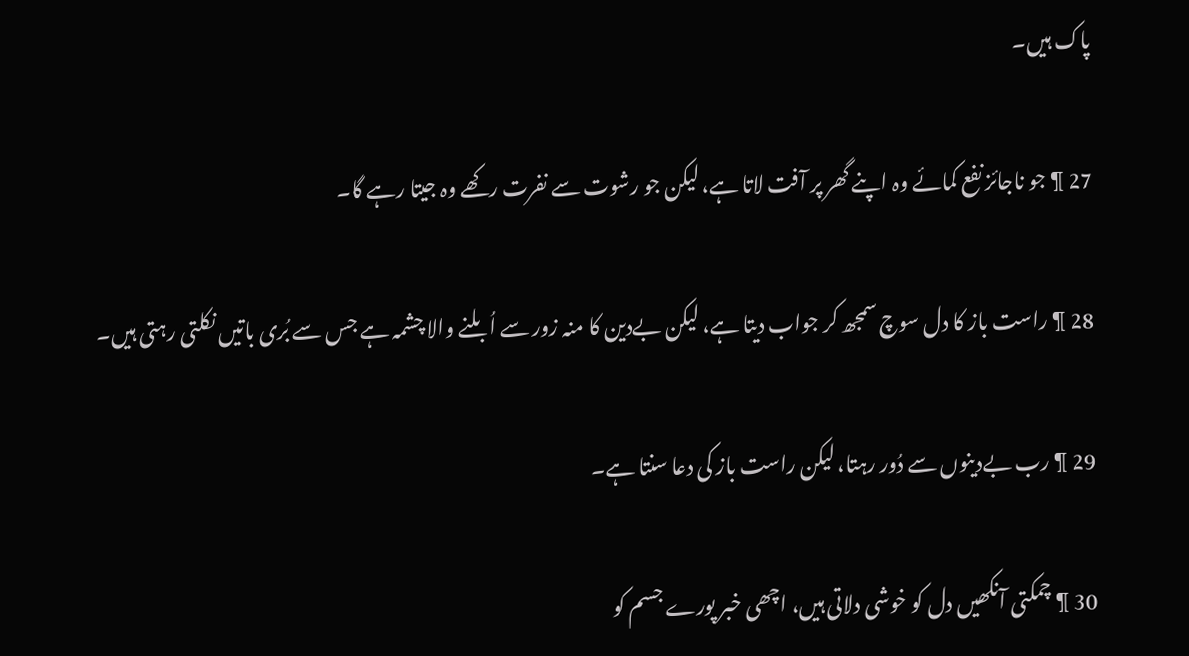پاک ہیں۔

27 ¶ جو ناجائز نفع کمائے وہ اپنے گھر پر آفت لاتا ہے، لیکن جو رشوت سے نفرت رکھے وہ جیتا رہے گا۔

28 ¶ راست باز کا دل سوچ سمجھ کر جواب دیتا ہے، لیکن بےدین کا منہ زور سے اُبلنے والا چشمہ ہے جس سے بُری باتیں نکلتی رہتی ہیں۔

29 ¶ رب بےدینوں سے دُور رہتا، لیکن راست باز کی دعا سنتا ہے۔

30 ¶ چمکتی آنکھیں دل کو خوشی دلاتی ہیں، اچھی خبر پورے جسم کو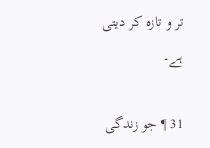تر و تازہ کر دیتی ہے۔

31 ¶ جو زندگی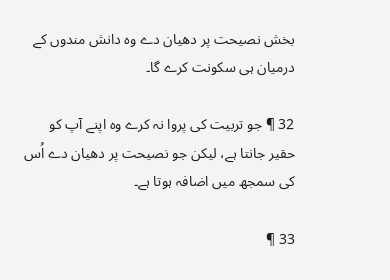بخش نصیحت پر دھیان دے وہ دانش مندوں کے درمیان ہی سکونت کرے گا۔

32 ¶ جو تربیت کی پروا نہ کرے وہ اپنے آپ کو حقیر جانتا ہے، لیکن جو نصیحت پر دھیان دے اُس کی سمجھ میں اضافہ ہوتا ہے۔

33 ¶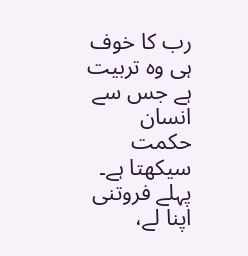رب کا خوف ہی وہ تربیت ہے جس سے انسان حکمت سیکھتا ہے۔ پہلے فروتنی اپنا لے،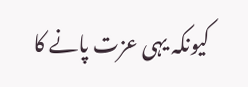کیونکہ یہی عزت پانے کا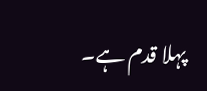پہلا قدم ہے۔